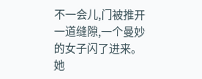不一会儿,门被推开一道缝隙,一个曼妙的女子闪了进来。
她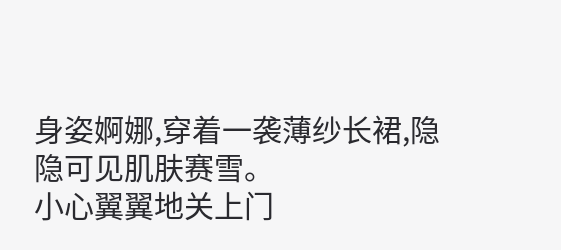身姿婀娜,穿着一袭薄纱长裙,隐隐可见肌肤赛雪。
小心翼翼地关上门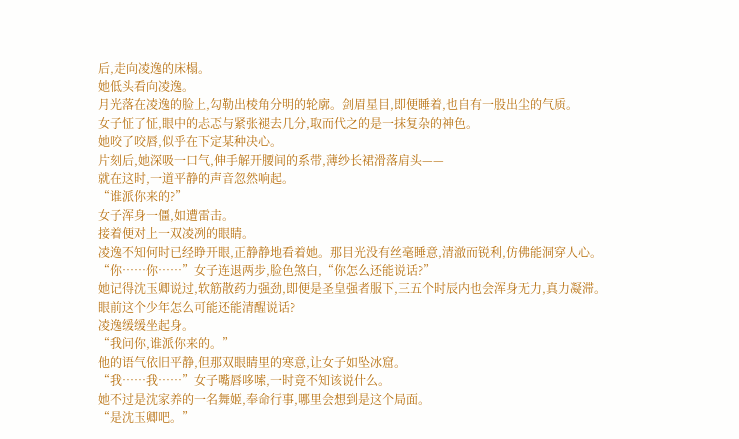后,走向凌逸的床榻。
她低头看向凌逸。
月光落在凌逸的脸上,勾勒出棱角分明的轮廓。剑眉星目,即便睡着,也自有一股出尘的气质。
女子怔了怔,眼中的忐忑与紧张褪去几分,取而代之的是一抹复杂的神色。
她咬了咬唇,似乎在下定某种决心。
片刻后,她深吸一口气,伸手解开腰间的系带,薄纱长裙滑落肩头——
就在这时,一道平静的声音忽然响起。
“谁派你来的?”
女子浑身一僵,如遭雷击。
接着便对上一双凌冽的眼睛。
凌逸不知何时已经睁开眼,正静静地看着她。那目光没有丝毫睡意,清澈而锐利,仿佛能洞穿人心。
“你……你……”女子连退两步,脸色煞白,“你怎么还能说话?”
她记得沈玉卿说过,软筋散药力强劲,即便是圣皇强者服下,三五个时辰内也会浑身无力,真力凝滞。
眼前这个少年怎么可能还能清醒说话?
凌逸缓缓坐起身。
“我问你,谁派你来的。”
他的语气依旧平静,但那双眼睛里的寒意,让女子如坠冰窟。
“我……我……”女子嘴唇哆嗦,一时竟不知该说什么。
她不过是沈家养的一名舞姬,奉命行事,哪里会想到是这个局面。
“是沈玉卿吧。”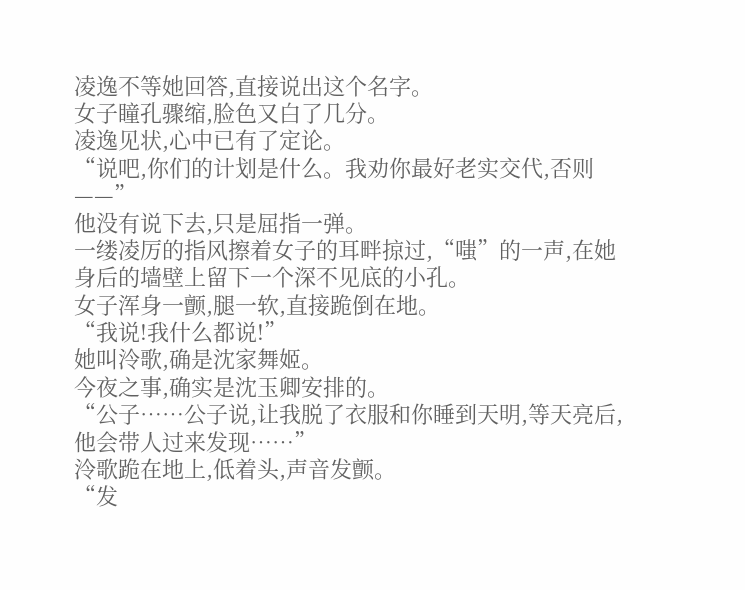凌逸不等她回答,直接说出这个名字。
女子瞳孔骤缩,脸色又白了几分。
凌逸见状,心中已有了定论。
“说吧,你们的计划是什么。我劝你最好老实交代,否则——”
他没有说下去,只是屈指一弹。
一缕凌厉的指风擦着女子的耳畔掠过,“嗤”的一声,在她身后的墙壁上留下一个深不见底的小孔。
女子浑身一颤,腿一软,直接跪倒在地。
“我说!我什么都说!”
她叫泠歌,确是沈家舞姬。
今夜之事,确实是沈玉卿安排的。
“公子……公子说,让我脱了衣服和你睡到天明,等天亮后,他会带人过来发现……”
泠歌跪在地上,低着头,声音发颤。
“发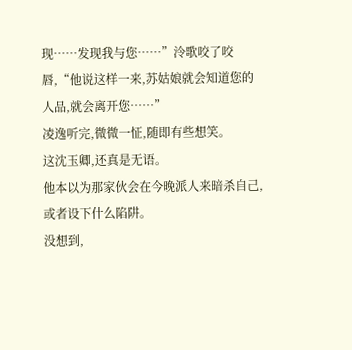现……发现我与您……”泠歌咬了咬唇,“他说这样一来,苏姑娘就会知道您的人品,就会离开您……”
凌逸听完,微微一怔,随即有些想笑。
这沈玉卿,还真是无语。
他本以为那家伙会在今晚派人来暗杀自己,或者设下什么陷阱。
没想到,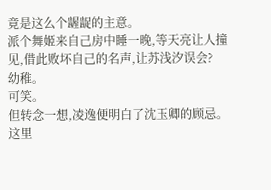竟是这么个龌龊的主意。
派个舞姬来自己房中睡一晚,等天亮让人撞见,借此败坏自己的名声,让苏浅汐误会?
幼稚。
可笑。
但转念一想,凌逸便明白了沈玉卿的顾忌。
这里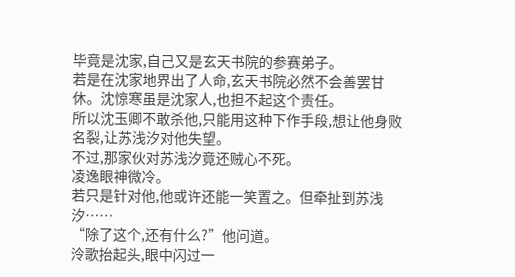毕竟是沈家,自己又是玄天书院的参赛弟子。
若是在沈家地界出了人命,玄天书院必然不会善罢甘休。沈惊寒虽是沈家人,也担不起这个责任。
所以沈玉卿不敢杀他,只能用这种下作手段,想让他身败名裂,让苏浅汐对他失望。
不过,那家伙对苏浅汐竟还贼心不死。
凌逸眼神微冷。
若只是针对他,他或许还能一笑置之。但牵扯到苏浅汐……
“除了这个,还有什么?”他问道。
泠歌抬起头,眼中闪过一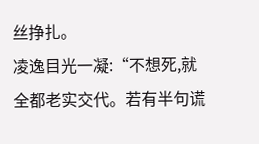丝挣扎。
凌逸目光一凝:“不想死,就全都老实交代。若有半句谎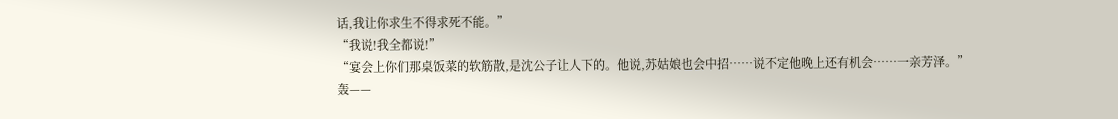话,我让你求生不得求死不能。”
“我说!我全都说!”
“宴会上你们那桌饭菜的软筋散,是沈公子让人下的。他说,苏姑娘也会中招……说不定他晚上还有机会……一亲芳泽。”
轰——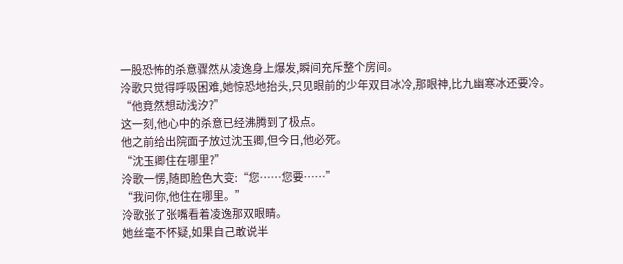一股恐怖的杀意骤然从凌逸身上爆发,瞬间充斥整个房间。
泠歌只觉得呼吸困难,她惊恐地抬头,只见眼前的少年双目冰冷,那眼神,比九幽寒冰还要冷。
“他竟然想动浅汐?”
这一刻,他心中的杀意已经沸腾到了极点。
他之前给出院面子放过沈玉卿,但今日,他必死。
“沈玉卿住在哪里?”
泠歌一愣,随即脸色大变:“您……您要……”
“我问你,他住在哪里。”
泠歌张了张嘴看着凌逸那双眼睛。
她丝毫不怀疑,如果自己敢说半